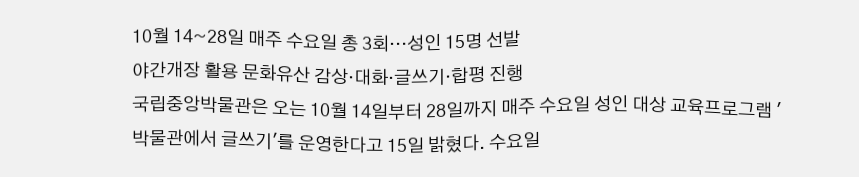10월 14~28일 매주 수요일 총 3회…성인 15명 선발
야간개장 활용 문화유산 감상·대화·글쓰기·합평 진행
국립중앙박물관은 오는 10월 14일부터 28일까지 매주 수요일 성인 대상 교육프로그램 '박물관에서 글쓰기'를 운영한다고 15일 밝혔다. 수요일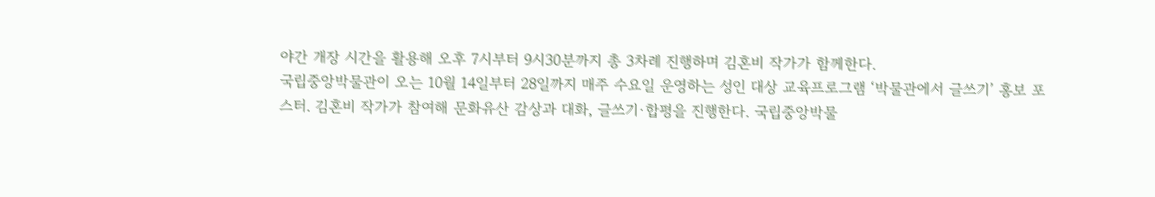야간 개장 시간을 활용해 오후 7시부터 9시30분까지 총 3차례 진행하며 김혼비 작가가 함께한다.
국립중앙박물관이 오는 10월 14일부터 28일까지 매주 수요일 운영하는 성인 대상 교육프로그램 ‘박물관에서 글쓰기’ 홍보 포스터. 김혼비 작가가 참여해 문화유산 감상과 대화, 글쓰기·합평을 진행한다. 국립중앙박물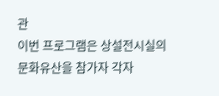관
이번 프로그램은 상설전시실의 문화유산을 참가자 각자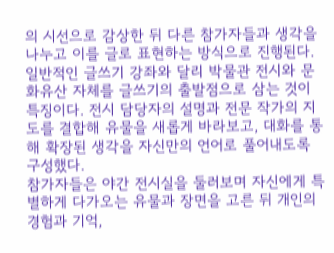의 시선으로 감상한 뒤 다른 참가자들과 생각을 나누고 이를 글로 표현하는 방식으로 진행된다. 일반적인 글쓰기 강좌와 달리 박물관 전시와 문화유산 자체를 글쓰기의 출발점으로 삼는 것이 특징이다. 전시 담당자의 설명과 전문 작가의 지도를 결합해 유물을 새롭게 바라보고, 대화를 통해 확장된 생각을 자신만의 언어로 풀어내도록 구성했다.
참가자들은 야간 전시실을 둘러보며 자신에게 특별하게 다가오는 유물과 장면을 고른 뒤 개인의 경험과 기억,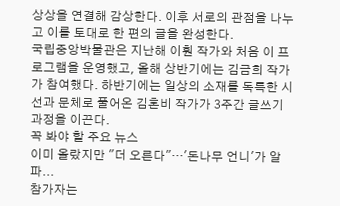상상을 연결해 감상한다. 이후 서로의 관점을 나누고 이를 토대로 한 편의 글을 완성한다.
국립중앙박물관은 지난해 이훤 작가와 처음 이 프로그램을 운영했고, 올해 상반기에는 김금희 작가가 참여했다. 하반기에는 일상의 소재를 독특한 시선과 문체로 풀어온 김혼비 작가가 3주간 글쓰기 과정을 이끈다.
꼭 봐야 할 주요 뉴스
이미 올랐지만 "더 오른다"…'돈나무 언니'가 알파...
참가자는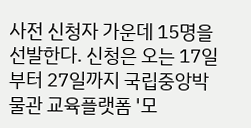사전 신청자 가운데 15명을 선발한다. 신청은 오는 17일부터 27일까지 국립중앙박물관 교육플랫폼 '모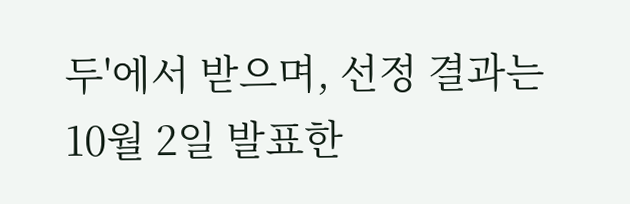두'에서 받으며, 선정 결과는 10월 2일 발표한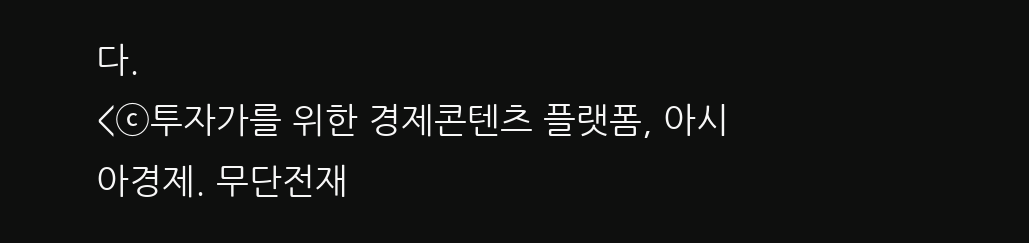다.
<ⓒ투자가를 위한 경제콘텐츠 플랫폼, 아시아경제. 무단전재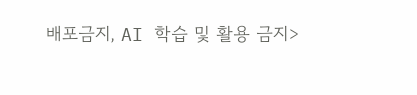배포금지, AI 학습 및 활용 금지>